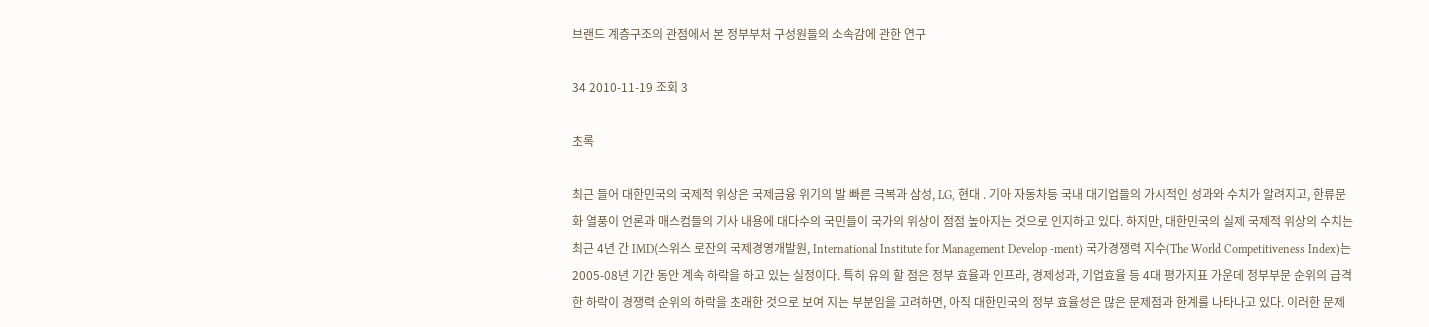브랜드 계층구조의 관점에서 본 정부부처 구성원들의 소속감에 관한 연구

34 2010-11-19 조회 3

초록

최근 들어 대한민국의 국제적 위상은 국제금융 위기의 발 빠른 극복과 삼성, LG, 현대 . 기아 자동차등 국내 대기업들의 가시적인 성과와 수치가 알려지고, 한류문화 열풍이 언론과 매스컴들의 기사 내용에 대다수의 국민들이 국가의 위상이 점점 높아지는 것으로 인지하고 있다. 하지만, 대한민국의 실제 국제적 위상의 수치는 최근 4년 간 IMD(스위스 로잔의 국제경영개발원, International Institute for Management Develop -ment) 국가경쟁력 지수(The World Competitiveness Index)는 2005-08년 기간 동안 계속 하락을 하고 있는 실정이다. 특히 유의 할 점은 정부 효율과 인프라, 경제성과, 기업효율 등 4대 평가지표 가운데 정부부문 순위의 급격한 하락이 경쟁력 순위의 하락을 초래한 것으로 보여 지는 부분임을 고려하면, 아직 대한민국의 정부 효율성은 많은 문제점과 한계를 나타나고 있다. 이러한 문제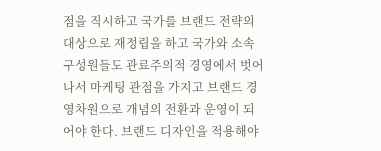점을 직시하고 국가를 브랜드 전략의 대상으로 재정립을 하고 국가와 소속 구성원들도 관료주의적 경영에서 벗어나서 마케팅 관점을 가지고 브랜드 경영차원으로 개념의 전환과 운영이 되어야 한다. 브랜드 디자인을 적용해야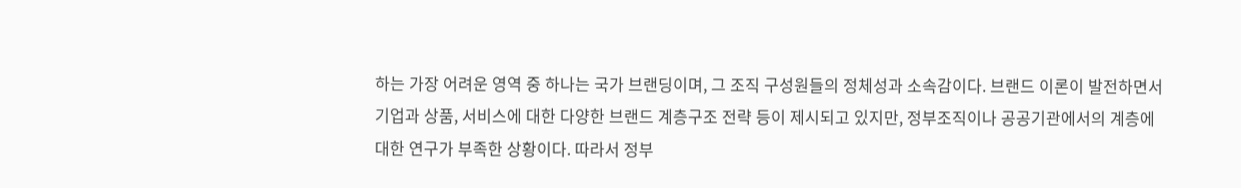하는 가장 어려운 영역 중 하나는 국가 브랜딩이며, 그 조직 구성원들의 정체성과 소속감이다. 브랜드 이론이 발전하면서 기업과 상품, 서비스에 대한 다양한 브랜드 계층구조 전략 등이 제시되고 있지만, 정부조직이나 공공기관에서의 계층에 대한 연구가 부족한 상황이다. 따라서 정부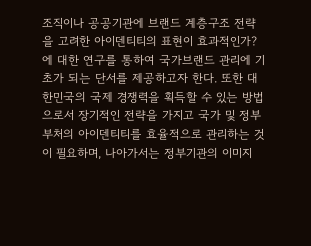조직이나 공공기관에 브랜드 계층구조 전략을 고려한 아이덴티티의 표현이 효과적인가? 에 대한 연구를 통하여 국가브랜드 관리에 기초가 되는 단서를 제공하고자 한다. 또한 대한민국의 국제 경쟁력을 획득할 수 있는 방법으로서 장기적인 전략을 가지고 국가 및 정부부처의 아이덴티티를 효율적으로 관리하는 것이 필요하며, 나아가서는 정부기관의 이미지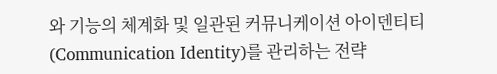와 기능의 체계화 및 일관된 커뮤니케이션 아이덴티티(Communication Identity)를 관리하는 전략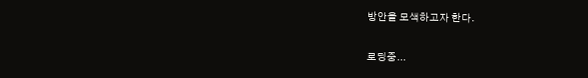방안을 모색하고자 한다.

로딩중...